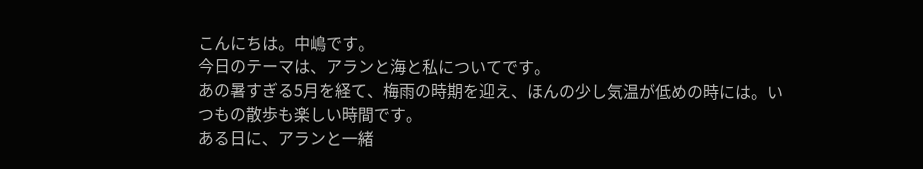こんにちは。中嶋です。
今日のテーマは、アランと海と私についてです。
あの暑すぎる5月を経て、梅雨の時期を迎え、ほんの少し気温が低めの時には。いつもの散歩も楽しい時間です。
ある日に、アランと一緒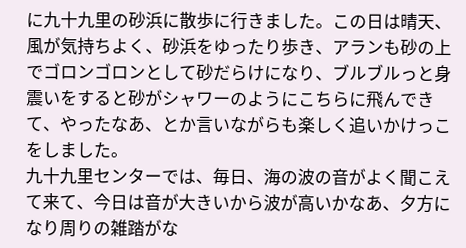に九十九里の砂浜に散歩に行きました。この日は晴天、風が気持ちよく、砂浜をゆったり歩き、アランも砂の上でゴロンゴロンとして砂だらけになり、ブルブルっと身震いをすると砂がシャワーのようにこちらに飛んできて、やったなあ、とか言いながらも楽しく追いかけっこをしました。
九十九里センターでは、毎日、海の波の音がよく聞こえて来て、今日は音が大きいから波が高いかなあ、夕方になり周りの雑踏がな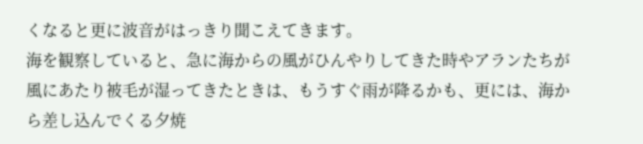くなると更に波音がはっきり聞こえてきます。
海を観察していると、急に海からの風がひんやりしてきた時やアランたちが風にあたり被毛が湿ってきたときは、もうすぐ雨が降るかも、更には、海から差し込んでくる夕焼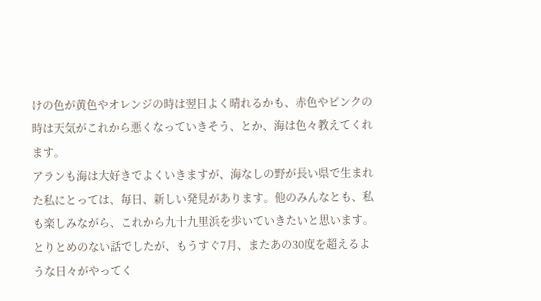けの色が黄色やオレンジの時は翌日よく晴れるかも、赤色やピンクの時は天気がこれから悪くなっていきそう、とか、海は色々教えてくれます。
アランも海は大好きでよくいきますが、海なしの野が長い県で生まれた私にとっては、毎日、新しい発見があります。他のみんなとも、私も楽しみながら、これから九十九里浜を歩いていきたいと思います。
とりとめのない話でしたが、もうすぐ7月、またあの30度を超えるような日々がやってく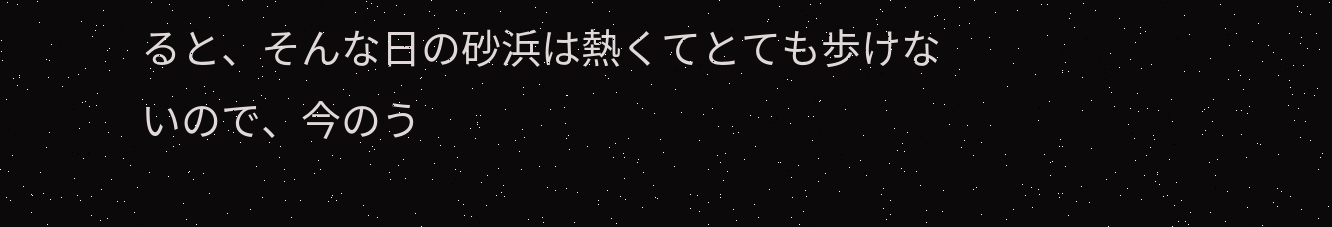ると、そんな日の砂浜は熱くてとても歩けないので、今のう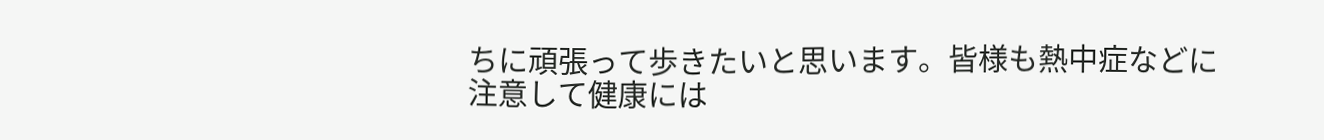ちに頑張って歩きたいと思います。皆様も熱中症などに注意して健康には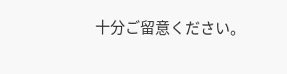十分ご留意ください。